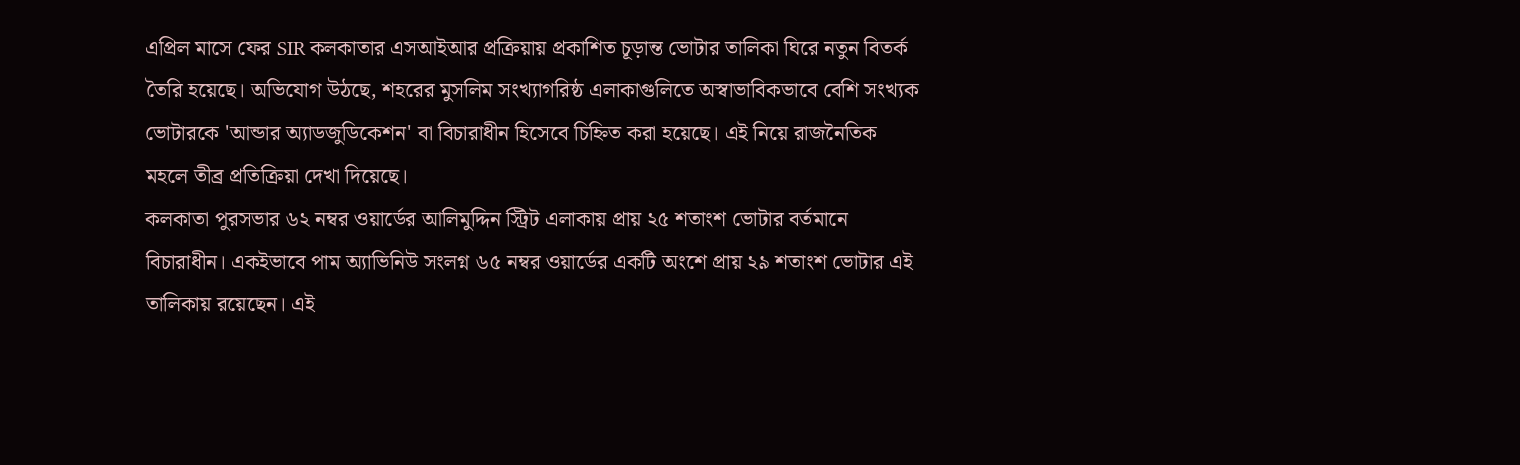এপ্রিল মাসে ফের SIR কলকাতার এসআইআর প্রক্রিয়ায় প্রকাশিত চূড়ান্ত ভোটার তালিকা ঘিরে নতুন বিতর্ক তৈরি হয়েছে। অভিযোগ উঠছে, শহরের মুসলিম সংখ্যাগরিষ্ঠ এলাকাগুলিতে অস্বাভাবিকভাবে বেশি সংখ্যক ভোটারকে 'আন্ডার অ্যাডজুডিকেশন' বা বিচারাধীন হিসেবে চিহ্নিত করা হয়েছে। এই নিয়ে রাজনৈতিক মহলে তীব্র প্রতিক্রিয়া দেখা দিয়েছে।
কলকাতা পুরসভার ৬২ নম্বর ওয়ার্ডের আলিমুদ্দিন স্ট্রিট এলাকায় প্রায় ২৫ শতাংশ ভোটার বর্তমানে বিচারাধীন। একইভাবে পাম অ্যাভিনিউ সংলগ্ন ৬৫ নম্বর ওয়ার্ডের একটি অংশে প্রায় ২৯ শতাংশ ভোটার এই তালিকায় রয়েছেন। এই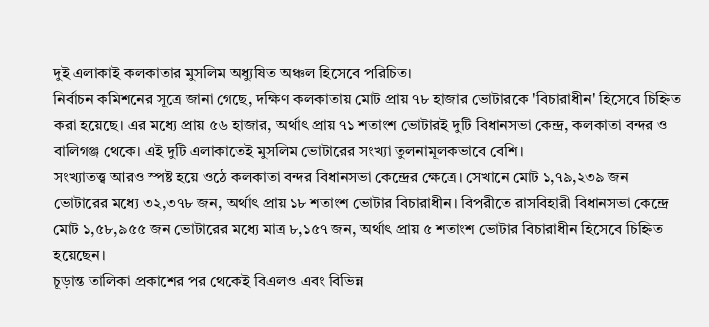দুই এলাকাই কলকাতার মুসলিম অধ্যুষিত অঞ্চল হিসেবে পরিচিত।
নির্বাচন কমিশনের সূত্রে জানা গেছে, দক্ষিণ কলকাতায় মোট প্রায় ৭৮ হাজার ভোটারকে 'বিচারাধীন' হিসেবে চিহ্নিত করা হয়েছে। এর মধ্যে প্রায় ৫৬ হাজার, অর্থাৎ প্রায় ৭১ শতাংশ ভোটারই দুটি বিধানসভা কেন্দ্র, কলকাতা বন্দর ও বালিগঞ্জ থেকে। এই দুটি এলাকাতেই মুসলিম ভোটারের সংখ্যা তুলনামূলকভাবে বেশি।
সংখ্যাতত্ত্ব আরও স্পষ্ট হয়ে ওঠে কলকাতা বন্দর বিধানসভা কেন্দ্রের ক্ষেত্রে। সেখানে মোট ১,৭৯,২৩৯ জন ভোটারের মধ্যে ৩২,৩৭৮ জন, অর্থাৎ প্রায় ১৮ শতাংশ ভোটার বিচারাধীন। বিপরীতে রাসবিহারী বিধানসভা কেন্দ্রে মোট ১,৫৮,৯৫৫ জন ভোটারের মধ্যে মাত্র ৮,১৫৭ জন, অর্থাৎ প্রায় ৫ শতাংশ ভোটার বিচারাধীন হিসেবে চিহ্নিত হয়েছেন।
চূড়ান্ত তালিকা প্রকাশের পর থেকেই বিএলও এবং বিভিন্ন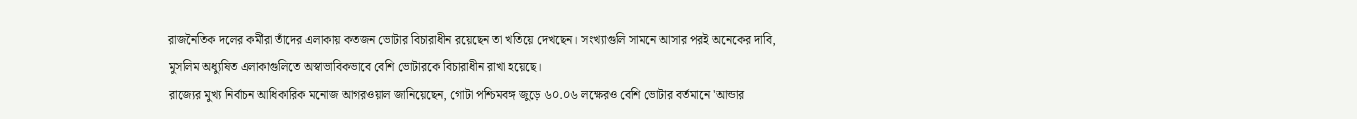রাজনৈতিক দলের কর্মীরা তাঁদের এলাকায় কতজন ভোটার বিচারাধীন রয়েছেন তা খতিয়ে দেখছেন। সংখ্যাগুলি সামনে আসার পরই অনেকের দাবি, মুসলিম অধ্যুষিত এলাকাগুলিতে অস্বাভাবিকভাবে বেশি ভোটারকে বিচারাধীন রাখা হয়েছে।
রাজ্যের মুখ্য নির্বাচন আধিকারিক মনোজ আগরওয়াল জানিয়েছেন, গোটা পশ্চিমবঙ্গ জুড়ে ৬০.০৬ লক্ষেরও বেশি ভোটার বর্তমানে 'আন্ডার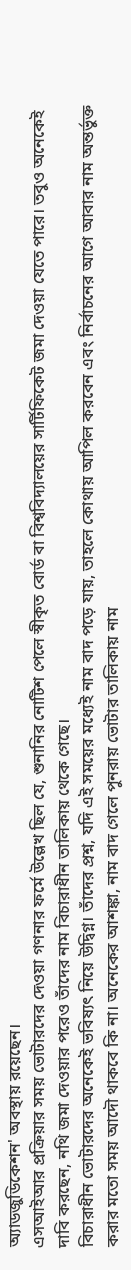অ্যাডজুডিকেশন' অবস্থায় রয়েছেন।
এসআইআর প্রক্রিয়ার সময় ভোটারদের দেওয়া গণনার ফর্মে উল্লেখ ছিল যে, শুনানির নোটিশ পেলে স্বীকৃত বোর্ড বা বিশ্ববিদ্যালয়ের সার্টিফিকেট জমা দেওয়া যেতে পারে। তবুও অনেকেই দাবি করছেন, নথি জমা দেওয়ার পরেও তাঁদের নাম বিচারাধীন তালিকায় থেকে গেছে।
বিচারাধীন ভোটারদের অনেকেই ভবিষ্যৎ নিয়ে উদ্বিগ্ন। তাঁদের প্রশ্ন, যদি এই সময়ের মধ্যেই নাম বাদ পড়ে যায়, তাহলে কোথায় আপিল করবেন এবং নির্বাচনের আগে আবার নাম অন্তর্ভুক্ত করার মতো সময় আদৌ থাকবে কি না। অনেকের আশঙ্কা, নাম বাদ গেলে পুনরায় ভোটার তালিকায় নাম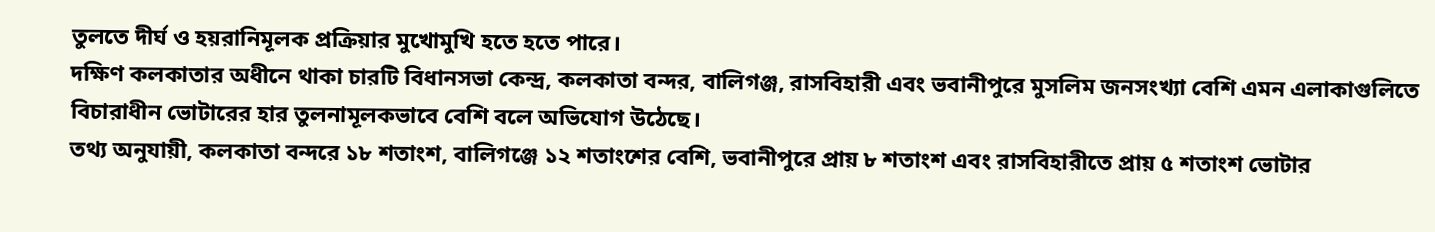তুলতে দীর্ঘ ও হয়রানিমূলক প্রক্রিয়ার মুখোমুখি হতে হতে পারে।
দক্ষিণ কলকাতার অধীনে থাকা চারটি বিধানসভা কেন্দ্র, কলকাতা বন্দর, বালিগঞ্জ, রাসবিহারী এবং ভবানীপুরে মুসলিম জনসংখ্যা বেশি এমন এলাকাগুলিতে বিচারাধীন ভোটারের হার তুলনামূলকভাবে বেশি বলে অভিযোগ উঠেছে।
তথ্য অনুযায়ী, কলকাতা বন্দরে ১৮ শতাংশ, বালিগঞ্জে ১২ শতাংশের বেশি, ভবানীপুরে প্রায় ৮ শতাংশ এবং রাসবিহারীতে প্রায় ৫ শতাংশ ভোটার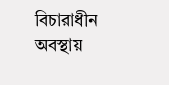বিচারাধীন অবস্থায়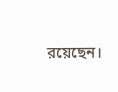রয়েছেন।